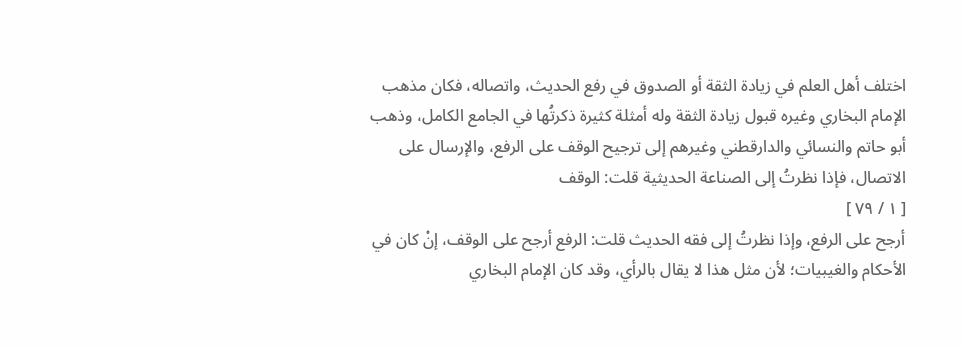اختلف أهل العلم في زيادة الثقة أو الصدوق في رفع الحديث، واتصاله، فكان مذهب الإمام البخاري وغيره قبول زيادة الثقة وله أمثلة كثيرة ذكرتُها في الجامع الكامل، وذهب أبو حاتم والنسائي والدارقطني وغيرهم إلى ترجيح الوقف على الرفع، والإرسال على الاتصال، فإذا نظرتُ إلى الصناعة الحديثية قلت: الوقف
[ ١ / ٧٩ ]
أرجح على الرفع، وإذا نظرتُ إلى فقه الحديث قلت: الرفع أرجح على الوقف، إنْ كان في الأحكام والغيبيات؛ لأن مثل هذا لا يقال بالرأي، وقد كان الإمام البخاري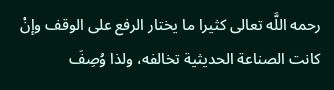رحمه اللَّه تعالى كثيرا ما يختار الرفع على الوقف وإنْ كانت الصناعة الحديثية تخالفه، ولذا وُصِفَ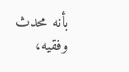بأنه محدث وفقيه،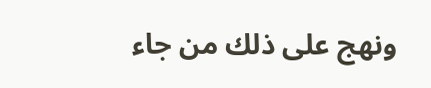ونهج على ذلك من جاء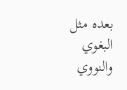بعده مثل البغوي والنووي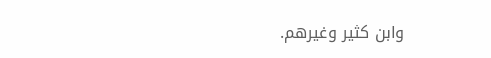وابن كثير وغيرهم.